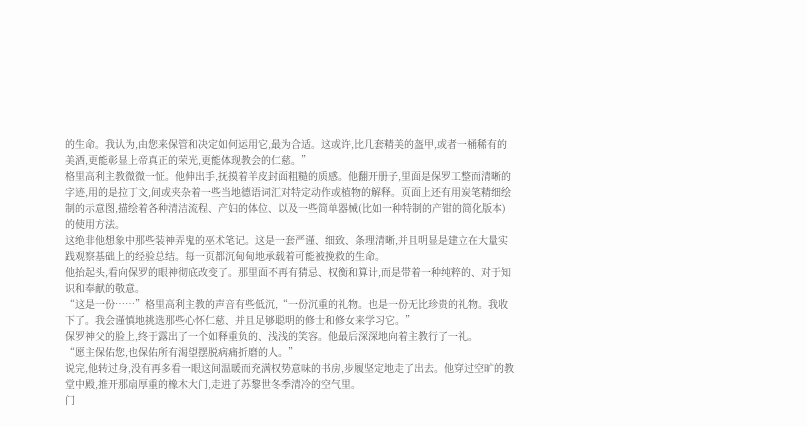的生命。我认为,由您来保管和决定如何运用它,最为合适。这或许,比几套精美的盔甲,或者一桶稀有的美酒,更能彰显上帝真正的荣光,更能体现教会的仁慈。”
格里高利主教微微一怔。他伸出手,抚摸着羊皮封面粗糙的质感。他翻开册子,里面是保罗工整而清晰的字迹,用的是拉丁文,间或夹杂着一些当地德语词汇对特定动作或植物的解释。页面上还有用炭笔精细绘制的示意图,描绘着各种清洁流程、产妇的体位、以及一些简单器械(比如一种特制的产钳的简化版本)的使用方法。
这绝非他想象中那些装神弄鬼的巫术笔记。这是一套严谨、细致、条理清晰,并且明显是建立在大量实践观察基础上的经验总结。每一页都沉甸甸地承载着可能被挽救的生命。
他抬起头,看向保罗的眼神彻底改变了。那里面不再有猜忌、权衡和算计,而是带着一种纯粹的、对于知识和奉献的敬意。
“这是一份……”格里高利主教的声音有些低沉,“一份沉重的礼物。也是一份无比珍贵的礼物。我收下了。我会谨慎地挑选那些心怀仁慈、并且足够聪明的修士和修女来学习它。”
保罗神父的脸上,终于露出了一个如释重负的、浅浅的笑容。他最后深深地向着主教行了一礼。
“愿主保佑您,也保佑所有渴望摆脱病痛折磨的人。”
说完,他转过身,没有再多看一眼这间温暖而充满权势意味的书房,步履坚定地走了出去。他穿过空旷的教堂中殿,推开那扇厚重的橡木大门,走进了苏黎世冬季清冷的空气里。
门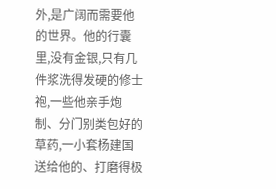外,是广阔而需要他的世界。他的行囊里,没有金银,只有几件浆洗得发硬的修士袍,一些他亲手炮制、分门别类包好的草药,一小套杨建国送给他的、打磨得极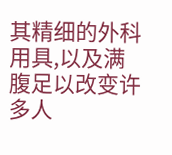其精细的外科用具,以及满腹足以改变许多人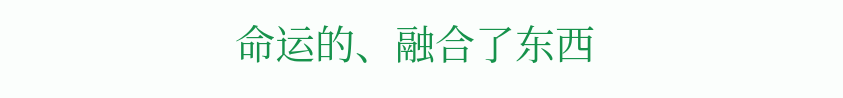命运的、融合了东西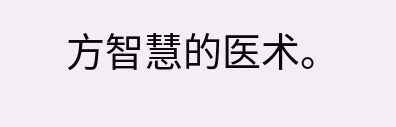方智慧的医术。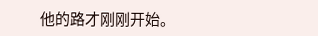他的路才刚刚开始。